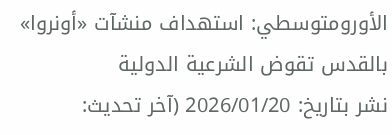الأورومتوسطي: استهداف منشآت «أونروا» بالقدس تقوض الشرعية الدولية
نشر بتاريخ: 2026/01/20 (آخر تحديث: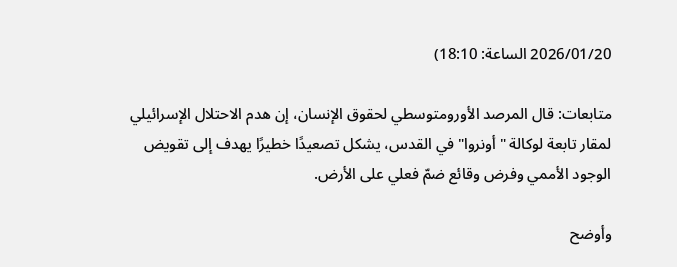2026/01/20 الساعة: 18:10)

متابعات: قال المرصد الأورومتوسطي لحقوق الإنسان، إن هدم الاحتلال الإسرائيلي لمقار تابعة لوكالة "أونروا" في القدس، يشكل تصعيدًا خطيرًا يهدف إلى تقويض الوجود الأممي وفرض وقائع ضمّ فعلي على الأرض.

وأوضح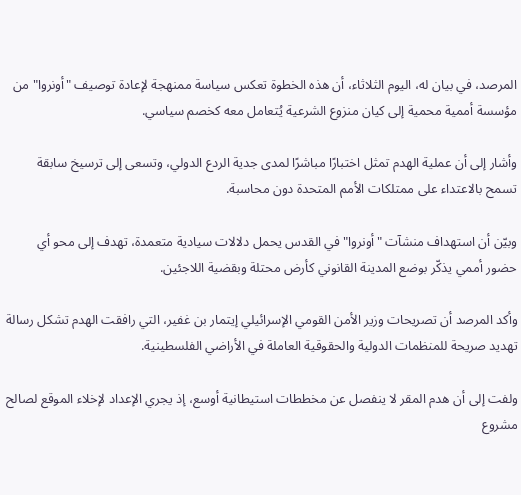المرصد، في بيان له، اليوم الثلاثاء، أن هذه الخطوة تعكس سياسة ممنهجة لإعادة توصيف "أونروا" من مؤسسة أممية محمية إلى كيان منزوع الشرعية يُتعامل معه كخصم سياسي.

وأشار إلى أن عملية الهدم تمثل اختبارًا مباشرًا لمدى جدية الردع الدولي، وتسعى إلى ترسيخ سابقة تسمح بالاعتداء على ممتلكات الأمم المتحدة دون محاسبة.

وبيّن أن استهداف منشآت "أونروا" في القدس يحمل دلالات سيادية متعمدة، تهدف إلى محو أي حضور أممي يذكّر بوضع المدينة القانوني كأرض محتلة وبقضية اللاجئين.

وأكد المرصد أن تصريحات وزير الأمن القومي الإسرائيلي إيتمار بن غفير، التي رافقت الهدم تشكل رسالة تهديد صريحة للمنظمات الدولية والحقوقية العاملة في الأراضي الفلسطينية.

ولفت إلى أن هدم المقر لا ينفصل عن مخططات استيطانية أوسع، إذ يجري الإعداد لإخلاء الموقع لصالح مشروع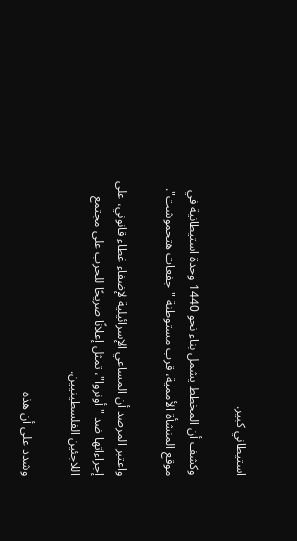استيطاني كبير.

وكشف أن المخطط يشمل بناء نحو 1440 وحدة استيطانية في موقع المنشأة الأممية، قرب مستوطنة "جفعات هتحموشت".

واعتبر المرصد أن المساعي الإسرائيلية لإضفاء غطاء قانوني، على إجراءاتها ضد "أونروا"، تمثل إعلانًا صريحًا للحرب على مجتمع اللاجئين الفلسطينيين.

وشدد على أن هذه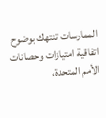الممارسات تنتهك بوضوح اتفاقية امتيازات وحصانات الأمم المتحدة،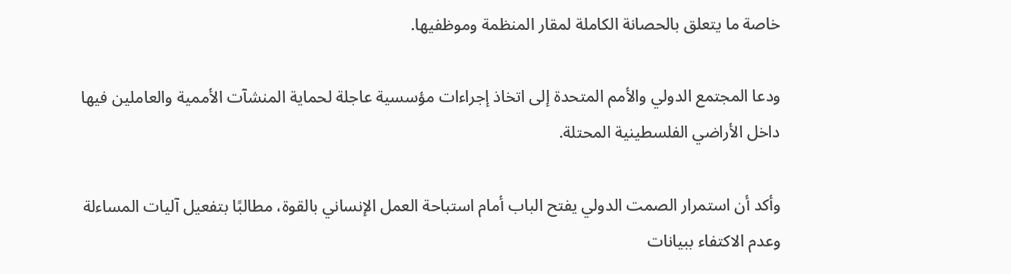خاصة ما يتعلق بالحصانة الكاملة لمقار المنظمة وموظفيها.

ودعا المجتمع الدولي والأمم المتحدة إلى اتخاذ إجراءات مؤسسية عاجلة لحماية المنشآت الأممية والعاملين فيها داخل الأراضي الفلسطينية المحتلة.

وأكد أن استمرار الصمت الدولي يفتح الباب أمام استباحة العمل الإنساني بالقوة، مطالبًا بتفعيل آليات المساءلة وعدم الاكتفاء ببيانات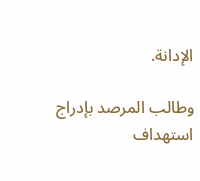الإدانة.

وطالب المرصد بإدراج استهداف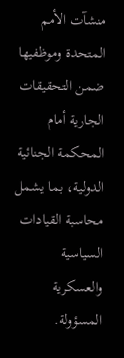منشآت الأمم المتحدة وموظفيها ضمن التحقيقات الجارية أمام المحكمة الجنائية الدولية، بما يشمل محاسبة القيادات السياسية والعسكرية المسؤولة.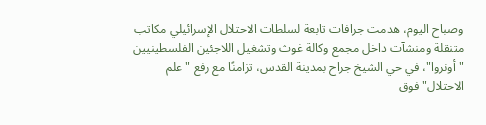وصباح اليوم، هدمت جرافات تابعة لسلطات الاحتلال الإسرائيلي مكاتب متنقلة ومنشآت داخل مجمع وكالة غوث وتشغيل اللاجئين الفلسطينيين "أونروا"، في حي الشيخ جراح بمدينة القدس، تزامنًا مع رفع "علم الاحتلال" فوق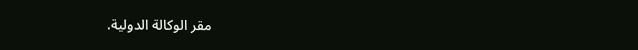مقر الوكالة الدولية.